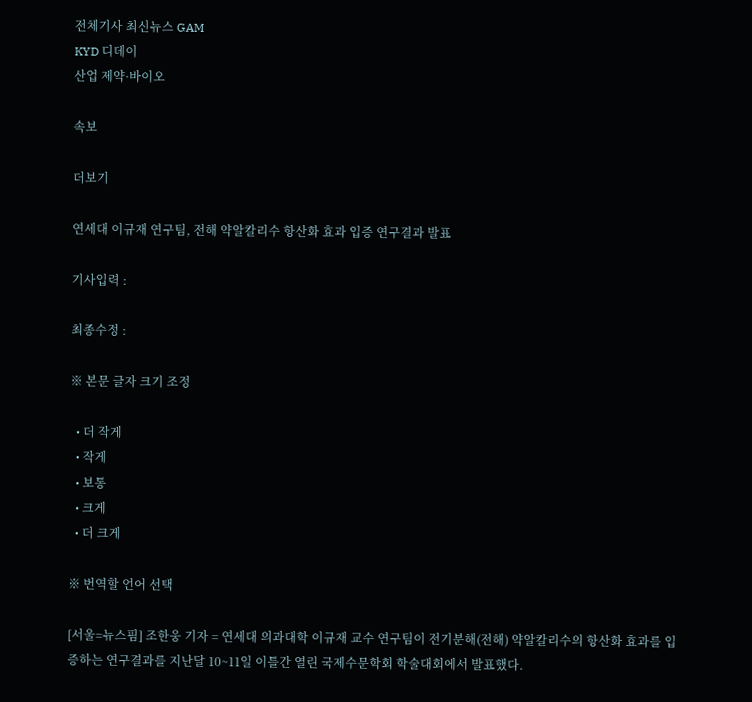전체기사 최신뉴스 GAM
KYD 디데이
산업 제약·바이오

속보

더보기

연세대 이규재 연구팀, 전해 약알칼리수 항산화 효과 입증 연구결과 발표

기사입력 :

최종수정 :

※ 본문 글자 크기 조정

  • 더 작게
  • 작게
  • 보통
  • 크게
  • 더 크게

※ 번역할 언어 선택

[서울=뉴스핌] 조한웅 기자 = 연세대 의과대학 이규재 교수 연구팀이 전기분해(전해) 약알칼리수의 항산화 효과를 입증하는 연구결과를 지난달 10~11일 이틀간 열린 국제수문학회 학술대회에서 발표했다.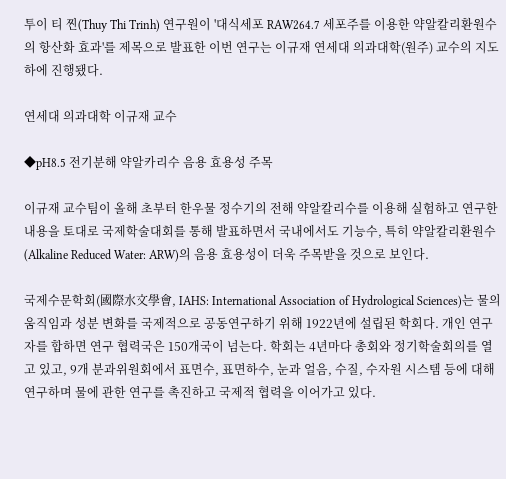투이 티 찐(Thuy Thi Trinh) 연구원이 '대식세포 RAW264.7 세포주를 이용한 약알칼리환원수의 항산화 효과'를 제목으로 발표한 이번 연구는 이규재 연세대 의과대학(원주) 교수의 지도하에 진행됐다.

연세대 의과대학 이규재 교수

◆pH8.5 전기분해 약알카리수 음용 효용성 주목

이규재 교수팀이 올해 초부터 한우물 정수기의 전해 약알칼리수를 이용해 실험하고 연구한 내용을 토대로 국제학술대회를 통해 발표하면서 국내에서도 기능수, 특히 약알칼리환원수(Alkaline Reduced Water: ARW)의 음용 효용성이 더욱 주목받을 것으로 보인다.

국제수문학회(國際水文學會, IAHS: International Association of Hydrological Sciences)는 물의 움직임과 성분 변화를 국제적으로 공동연구하기 위해 1922년에 설립된 학회다. 개인 연구자를 합하면 연구 협력국은 150개국이 넘는다. 학회는 4년마다 총회와 정기학술회의를 열고 있고, 9개 분과위원회에서 표면수, 표면하수, 눈과 얼음, 수질, 수자원 시스템 등에 대해 연구하며 물에 관한 연구를 촉진하고 국제적 협력을 이어가고 있다.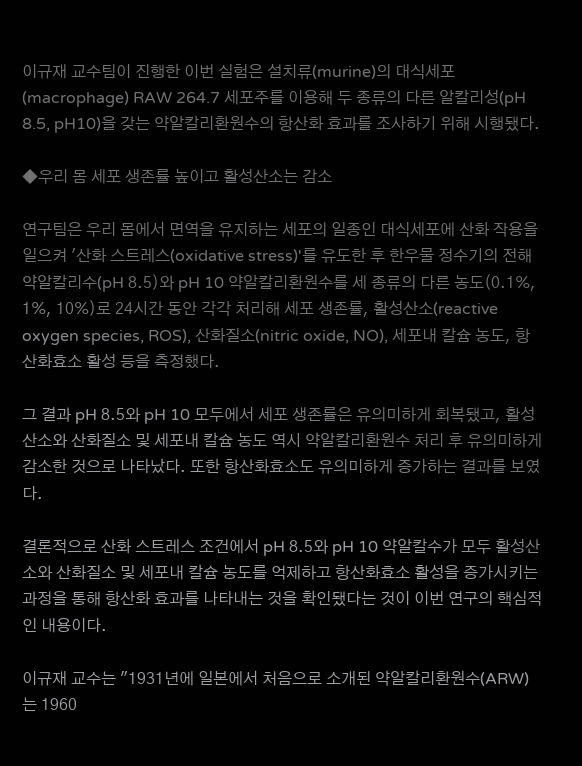이규재 교수팀이 진행한 이번 실험은 설치류(murine)의 대식세포(macrophage) RAW 264.7 세포주를 이용해 두 종류의 다른 알칼리성(pH 8.5, pH10)을 갖는 약알칼리환원수의 항산화 효과를 조사하기 위해 시행됐다.

◆우리 몸 세포 생존률 높이고 활성산소는 감소

연구팀은 우리 몸에서 면역을 유지하는 세포의 일종인 대식세포에 산화 작용을 일으켜 '산화 스트레스(oxidative stress)'를 유도한 후 한우물 정수기의 전해 약알칼리수(pH 8.5)와 pH 10 약알칼리환원수를 세 종류의 다른 농도(0.1%, 1%, 10%)로 24시간 동안 각각 처리해 세포 생존률, 활성산소(reactive oxygen species, ROS), 산화질소(nitric oxide, NO), 세포내 칼슘 농도, 항산화효소 활성 등을 측정했다.

그 결과 pH 8.5와 pH 10 모두에서 세포 생존률은 유의미하게 회복됐고, 활성산소와 산화질소 및 세포내 칼슘 농도 역시 약알칼리환원수 처리 후 유의미하게 감소한 것으로 나타났다. 또한 항산화효소도 유의미하게 증가하는 결과를 보였다.

결론적으로 산화 스트레스 조건에서 pH 8.5와 pH 10 약알칼수가 모두 활성산소와 산화질소 및 세포내 칼슘 농도를 억제하고 항산화효소 활성을 증가시키는 과정을 통해 항산화 효과를 나타내는 것을 확인됐다는 것이 이번 연구의 핵심적인 내용이다.

이규재 교수는 "1931년에 일본에서 처음으로 소개된 약알칼리환원수(ARW)는 1960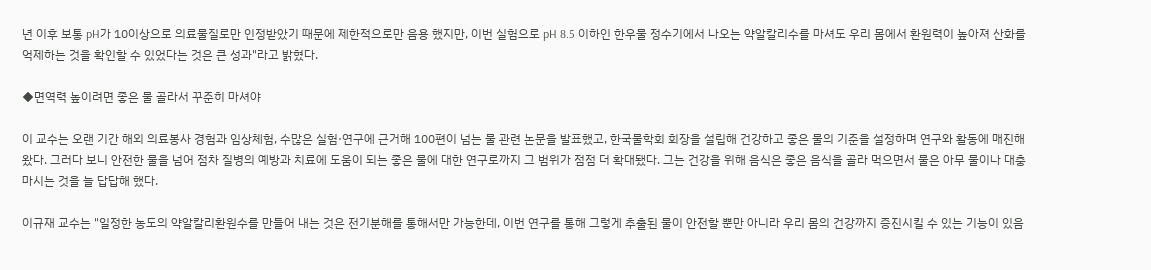년 이후 보통 pH가 10이상으로 의료물질로만 인정받았기 때문에 제한적으로만 음용 했지만, 이번 실험으로 pH 8.5 이하인 한우물 정수기에서 나오는 약알칼리수를 마셔도 우리 몸에서 환원력이 높아져 산화를 억제하는 것을 확인할 수 있었다는 것은 큰 성과"라고 밝혔다.

◆면역력 높이려면 좋은 물 골라서 꾸준히 마셔야

이 교수는 오랜 기간 해외 의료봉사 경험과 임상체험, 수많은 실험·연구에 근거해 100편이 넘는 물 관련 논문을 발표했고, 한국물학회 회장을 설립해 건강하고 좋은 물의 기준을 설정하며 연구와 활동에 매진해왔다. 그러다 보니 안전한 물을 넘어 점차 질병의 예방과 치료에 도움이 되는 좋은 물에 대한 연구로까지 그 범위가 점점 더 확대됐다. 그는 건강을 위해 음식은 좋은 음식을 골라 먹으면서 물은 아무 물이나 대충 마시는 것을 늘 답답해 했다.

이규재 교수는 "일정한 농도의 약알칼리환원수를 만들어 내는 것은 전기분해를 통해서만 가능한데, 이번 연구를 통해 그렇게 추출된 물이 안전할 뿐만 아니라 우리 몸의 건강까지 증진시킬 수 있는 기능이 있음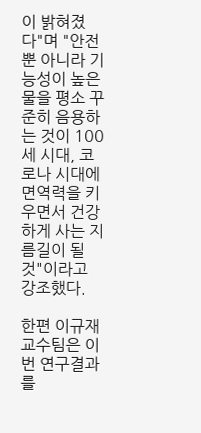이 밝혀졌다"며 "안전뿐 아니라 기능성이 높은 물을 평소 꾸준히 음용하는 것이 100세 시대, 코로나 시대에 면역력을 키우면서 건강하게 사는 지름길이 될 것"이라고 강조했다.

한편 이규재 교수팀은 이번 연구결과를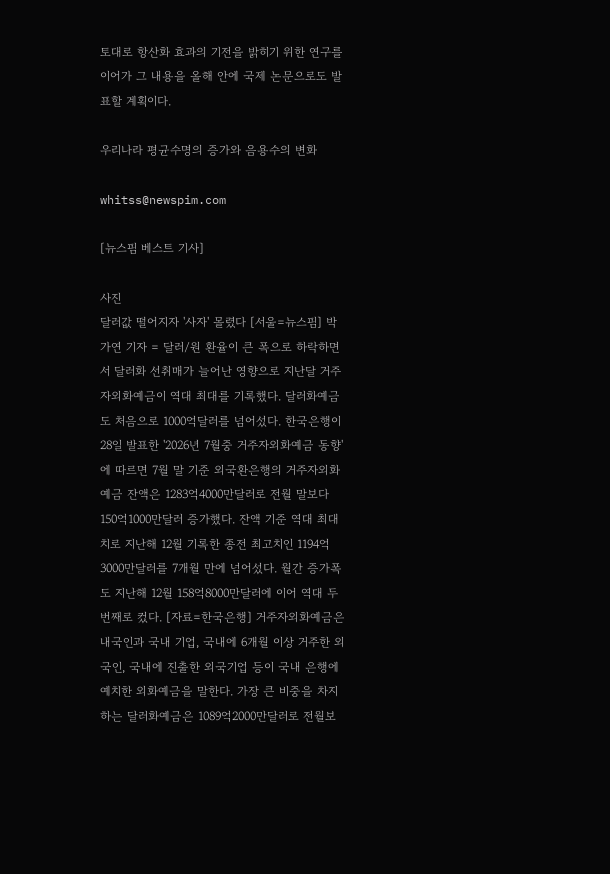토대로 항산화 효과의 기전을 밝히기 위한 연구를 이어가 그 내용을 올해 안에 국제 논문으로도 발표할 계획이다.

우리나라 평균수명의 증가와 음용수의 변화

whitss@newspim.com

[뉴스핌 베스트 기사]

사진
달러값 떨어지자 '사자' 몰렸다 [서울=뉴스핌] 박가연 기자 = 달러/원 환율이 큰 폭으로 하락하면서 달러화 선취매가 늘어난 영향으로 지난달 거주자외화예금이 역대 최대를 기록했다. 달러화예금도 처음으로 1000억달러를 넘어섰다. 한국은행이 28일 발표한 '2026년 7월중 거주자외화예금 동향'에 따르면 7월 말 기준 외국환은행의 거주자외화예금 잔액은 1283억4000만달러로 전월 말보다 150억1000만달러 증가했다. 잔액 기준 역대 최대치로 지난해 12월 기록한 종전 최고치인 1194억3000만달러를 7개월 만에 넘어섰다. 월간 증가폭도 지난해 12월 158억8000만달러에 이어 역대 두 번째로 컸다. [자료=한국은행] 거주자외화예금은 내국인과 국내 기업, 국내에 6개월 이상 거주한 외국인, 국내에 진출한 외국기업 등이 국내 은행에 예치한 외화예금을 말한다. 가장 큰 비중을 차지하는 달러화예금은 1089억2000만달러로 전월보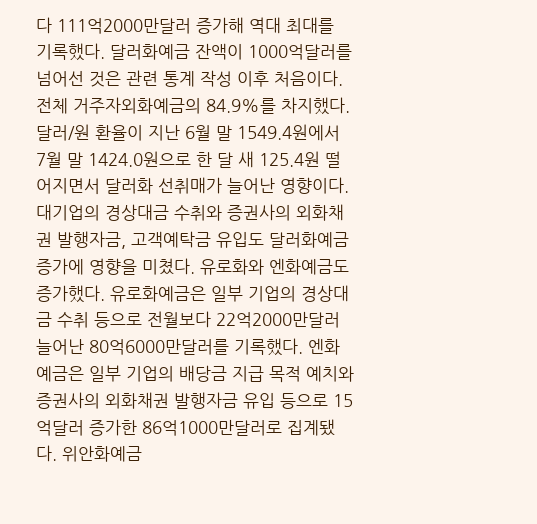다 111억2000만달러 증가해 역대 최대를 기록했다. 달러화예금 잔액이 1000억달러를 넘어선 것은 관련 통계 작성 이후 처음이다. 전체 거주자외화예금의 84.9%를 차지했다. 달러/원 환율이 지난 6월 말 1549.4원에서 7월 말 1424.0원으로 한 달 새 125.4원 떨어지면서 달러화 선취매가 늘어난 영향이다. 대기업의 경상대금 수취와 증권사의 외화채권 발행자금, 고객예탁금 유입도 달러화예금 증가에 영향을 미쳤다. 유로화와 엔화예금도 증가했다. 유로화예금은 일부 기업의 경상대금 수취 등으로 전월보다 22억2000만달러 늘어난 80억6000만달러를 기록했다. 엔화예금은 일부 기업의 배당금 지급 목적 예치와 증권사의 외화채권 발행자금 유입 등으로 15억달러 증가한 86억1000만달러로 집계됐다. 위안화예금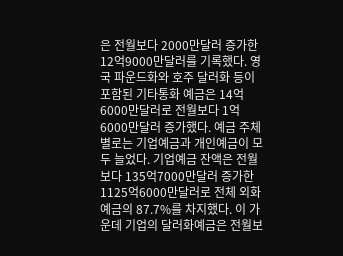은 전월보다 2000만달러 증가한 12억9000만달러를 기록했다. 영국 파운드화와 호주 달러화 등이 포함된 기타통화 예금은 14억6000만달러로 전월보다 1억6000만달러 증가했다. 예금 주체별로는 기업예금과 개인예금이 모두 늘었다. 기업예금 잔액은 전월보다 135억7000만달러 증가한 1125억6000만달러로 전체 외화예금의 87.7%를 차지했다. 이 가운데 기업의 달러화예금은 전월보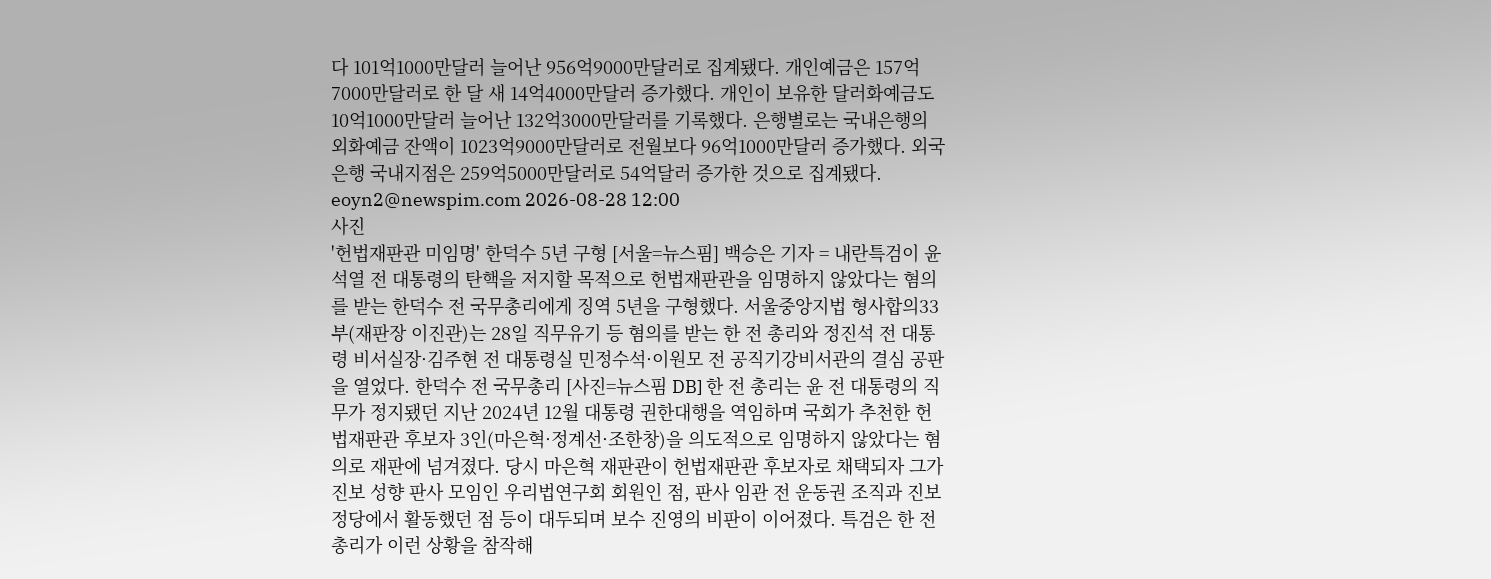다 101억1000만달러 늘어난 956억9000만달러로 집계됐다. 개인예금은 157억7000만달러로 한 달 새 14억4000만달러 증가했다. 개인이 보유한 달러화예금도 10억1000만달러 늘어난 132억3000만달러를 기록했다. 은행별로는 국내은행의 외화예금 잔액이 1023억9000만달러로 전월보다 96억1000만달러 증가했다. 외국은행 국내지점은 259억5000만달러로 54억달러 증가한 것으로 집계됐다. eoyn2@newspim.com 2026-08-28 12:00
사진
'헌법재판관 미임명' 한덕수 5년 구형 [서울=뉴스핌] 백승은 기자 = 내란특검이 윤석열 전 대통령의 탄핵을 저지할 목적으로 헌법재판관을 임명하지 않았다는 혐의를 받는 한덕수 전 국무총리에게 징역 5년을 구형했다. 서울중앙지법 형사합의33부(재판장 이진관)는 28일 직무유기 등 혐의를 받는 한 전 총리와 정진석 전 대통령 비서실장·김주현 전 대통령실 민정수석·이원모 전 공직기강비서관의 결심 공판을 열었다. 한덕수 전 국무총리 [사진=뉴스핌 DB] 한 전 총리는 윤 전 대통령의 직무가 정지됐던 지난 2024년 12월 대통령 권한대행을 역임하며 국회가 추천한 헌법재판관 후보자 3인(마은혁·정계선·조한창)을 의도적으로 임명하지 않았다는 혐의로 재판에 넘겨졌다. 당시 마은혁 재판관이 헌법재판관 후보자로 채택되자 그가 진보 성향 판사 모임인 우리법연구회 회원인 점, 판사 임관 전 운동권 조직과 진보 정당에서 활동했던 점 등이 대두되며 보수 진영의 비판이 이어졌다. 특검은 한 전 총리가 이런 상황을 참작해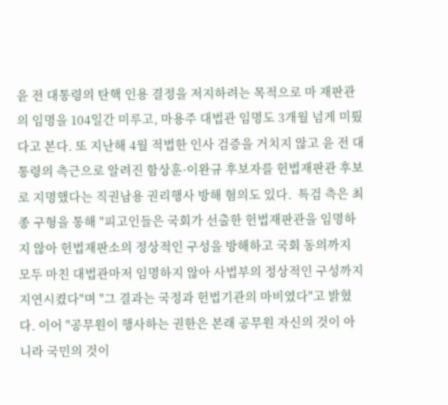윤 전 대통령의 탄핵 인용 결정을 저지하려는 목적으로 마 재판관의 임명을 104일간 미루고, 마용주 대법관 임명도 3개월 넘게 미뤘다고 본다. 또 지난해 4월 적법한 인사 검증을 거치지 않고 윤 전 대통령의 측근으로 알려진 함상훈·이완규 후보자를 헌법재판관 후보로 지명했다는 직권남용 권리행사 방해 혐의도 있다.  특검 측은 최종 구형을 통해 "피고인들은 국회가 선출한 헌법재판관을 임명하지 않아 헌법재판소의 정상적인 구성을 방해하고 국회 동의까지 모두 마친 대법관마저 임명하지 않아 사법부의 정상적인 구성까지 지연시켰다"며 "그 결과는 국정과 헌법기관의 마비였다"고 밝혔다. 이어 "공무원이 행사하는 권한은 본래 공무원 자신의 것이 아니라 국민의 것이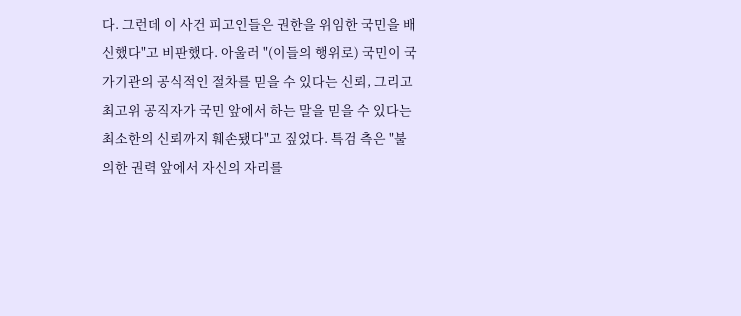다. 그런데 이 사건 피고인들은 권한을 위임한 국민을 배신했다"고 비판했다. 아울러 "(이들의 행위로) 국민이 국가기관의 공식적인 절차를 믿을 수 있다는 신뢰, 그리고 최고위 공직자가 국민 앞에서 하는 말을 믿을 수 있다는 최소한의 신뢰까지 훼손됐다"고 짚었다. 특검 측은 "불의한 권력 앞에서 자신의 자리를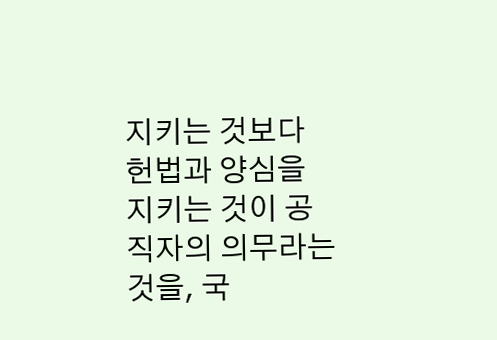지키는 것보다 헌법과 양심을 지키는 것이 공직자의 의무라는 것을, 국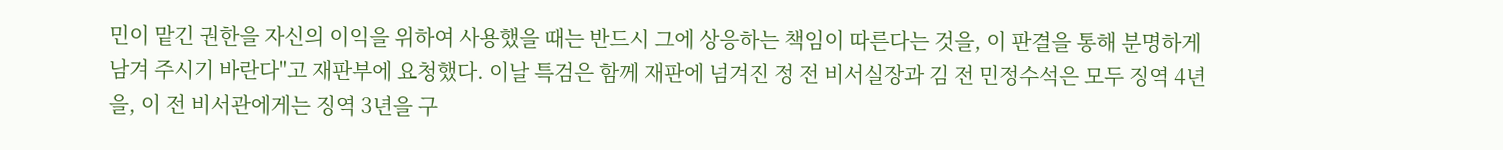민이 맡긴 권한을 자신의 이익을 위하여 사용했을 때는 반드시 그에 상응하는 책임이 따른다는 것을, 이 판결을 통해 분명하게 남겨 주시기 바란다"고 재판부에 요청했다. 이날 특검은 함께 재판에 넘겨진 정 전 비서실장과 김 전 민정수석은 모두 징역 4년을, 이 전 비서관에게는 징역 3년을 구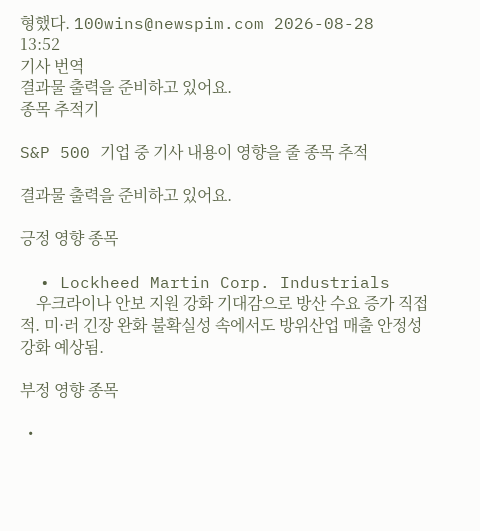형했다. 100wins@newspim.com 2026-08-28 13:52
기사 번역
결과물 출력을 준비하고 있어요.
종목 추적기

S&P 500 기업 중 기사 내용이 영향을 줄 종목 추적

결과물 출력을 준비하고 있어요.

긍정 영향 종목

  • Lockheed Martin Corp. Industrials
    우크라이나 안보 지원 강화 기대감으로 방산 수요 증가 직접적. 미·러 긴장 완화 불확실성 속에서도 방위산업 매출 안정성 강화 예상됨.

부정 영향 종목

  •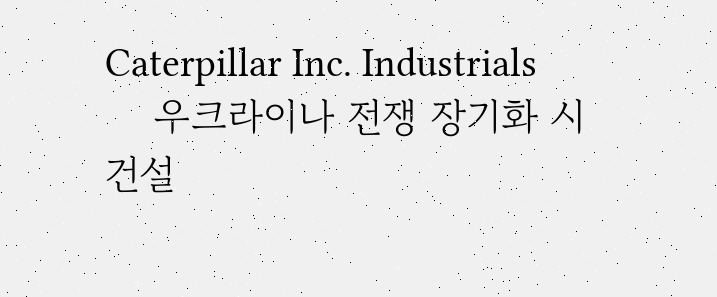Caterpillar Inc. Industrials
    우크라이나 전쟁 장기화 시 건설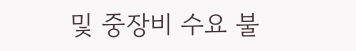및 중장비 수요 불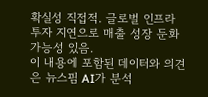확실성 직접적. 글로벌 인프라 투자 지연으로 매출 성장 둔화 가능성 있음.
이 내용에 포함된 데이터와 의견은 뉴스핌 AI가 분석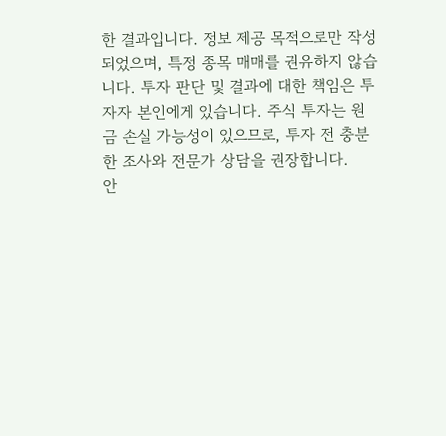한 결과입니다. 정보 제공 목적으로만 작성되었으며, 특정 종목 매매를 권유하지 않습니다. 투자 판단 및 결과에 대한 책임은 투자자 본인에게 있습니다. 주식 투자는 원금 손실 가능성이 있으므로, 투자 전 충분한 조사와 전문가 상담을 권장합니다.
안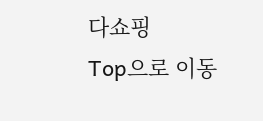다쇼핑
Top으로 이동